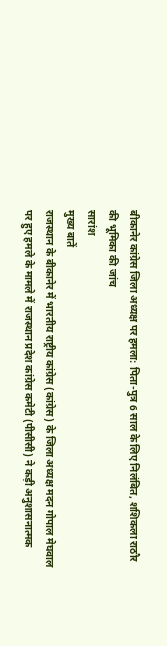बीकानेर कांग्रेस जिला अध्यक्ष पर हमला: पिता-पुत्र 6 साल के लिए निलंबित, शशिकला राठौर की भूमिका की जांच
सारांश
मुख्य बातें
राजस्थान के बीकानेर में भारतीय राष्ट्रीय कांग्रेस (कांग्रेस) के जिला अध्यक्ष मदन गोपाल मेघवाल पर हुए हमले के मामले में राजस्थान प्रदेश कांग्रेस कमेटी (पीसीसी) ने कड़ी अनुशासनात्मक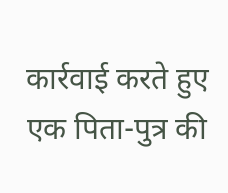कार्रवाई करते हुए एक पिता-पुत्र की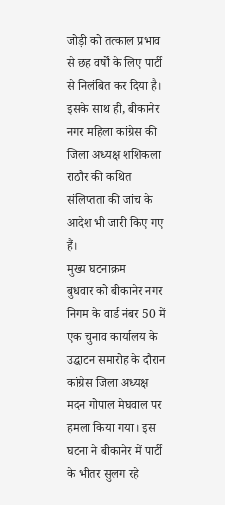जोड़ी को तत्काल प्रभाव से छह वर्षों के लिए पार्टी से निलंबित कर दिया है। इसके साथ ही, बीकानेर नगर महिला कांग्रेस की जिला अध्यक्ष शशिकला राठौर की कथित संलिप्तता की जांच के आदेश भी जारी किए गए हैं।
मुख्य घटनाक्रम
बुधवार को बीकानेर नगर निगम के वार्ड नंबर 50 में एक चुनाव कार्यालय के उद्घाटन समारोह के दौरान कांग्रेस जिला अध्यक्ष मदन गोपाल मेघवाल पर हमला किया गया। इस घटना ने बीकानेर में पार्टी के भीतर सुलग रहे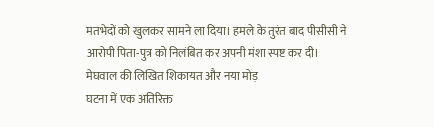मतभेदों को खुलकर सामने ला दिया। हमले के तुरंत बाद पीसीसी ने आरोपी पिता-पुत्र को निलंबित कर अपनी मंशा स्पष्ट कर दी।
मेघवाल की लिखित शिकायत और नया मोड़
घटना में एक अतिरिक्त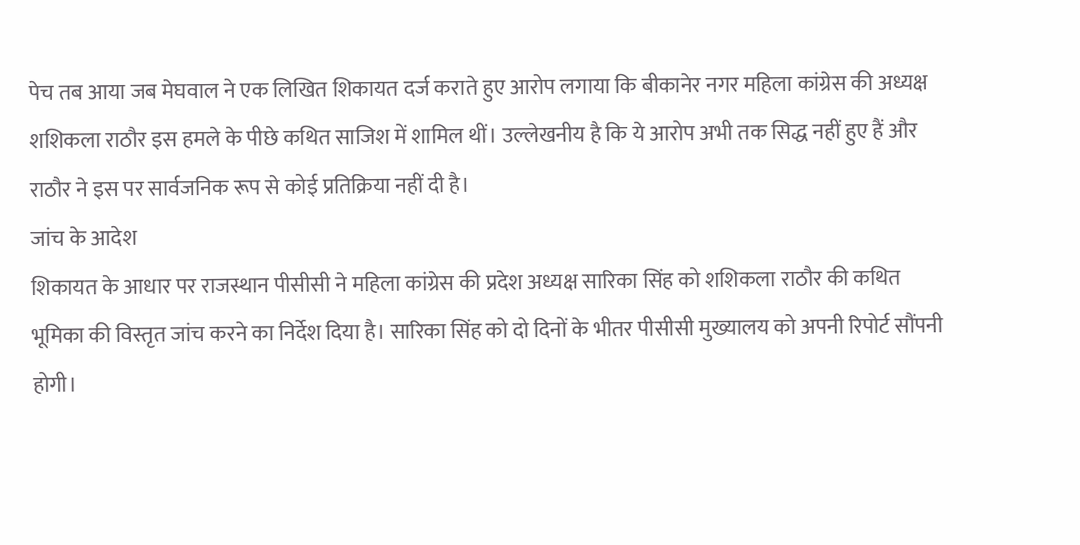पेच तब आया जब मेघवाल ने एक लिखित शिकायत दर्ज कराते हुए आरोप लगाया कि बीकानेर नगर महिला कांग्रेस की अध्यक्ष शशिकला राठौर इस हमले के पीछे कथित साजिश में शामिल थीं। उल्लेखनीय है कि ये आरोप अभी तक सिद्ध नहीं हुए हैं और राठौर ने इस पर सार्वजनिक रूप से कोई प्रतिक्रिया नहीं दी है।
जांच के आदेश
शिकायत के आधार पर राजस्थान पीसीसी ने महिला कांग्रेस की प्रदेश अध्यक्ष सारिका सिंह को शशिकला राठौर की कथित भूमिका की विस्तृत जांच करने का निर्देश दिया है। सारिका सिंह को दो दिनों के भीतर पीसीसी मुख्यालय को अपनी रिपोर्ट सौंपनी होगी।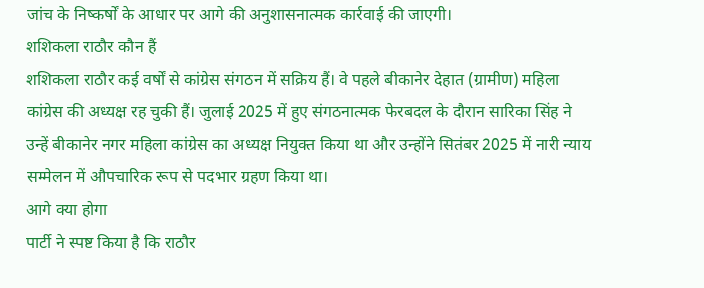जांच के निष्कर्षों के आधार पर आगे की अनुशासनात्मक कार्रवाई की जाएगी।
शशिकला राठौर कौन हैं
शशिकला राठौर कई वर्षों से कांग्रेस संगठन में सक्रिय हैं। वे पहले बीकानेर देहात (ग्रामीण) महिला कांग्रेस की अध्यक्ष रह चुकी हैं। जुलाई 2025 में हुए संगठनात्मक फेरबदल के दौरान सारिका सिंह ने उन्हें बीकानेर नगर महिला कांग्रेस का अध्यक्ष नियुक्त किया था और उन्होंने सितंबर 2025 में नारी न्याय सम्मेलन में औपचारिक रूप से पदभार ग्रहण किया था।
आगे क्या होगा
पार्टी ने स्पष्ट किया है कि राठौर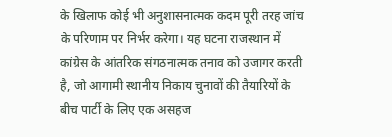के खिलाफ कोई भी अनुशासनात्मक कदम पूरी तरह जांच के परिणाम पर निर्भर करेगा। यह घटना राजस्थान में कांग्रेस के आंतरिक संगठनात्मक तनाव को उजागर करती है, जो आगामी स्थानीय निकाय चुनावों की तैयारियों के बीच पार्टी के लिए एक असहज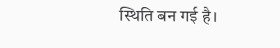स्थिति बन गई है।